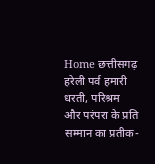Home छत्तीसगढ़ हरेली पर्व हमारी धरती, परिश्रम और परंपरा के प्रति सम्मान का प्रतीक-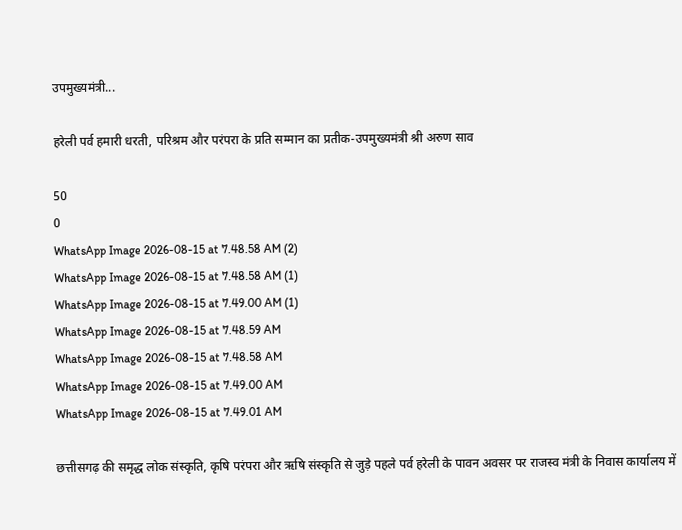उपमुख्यमंत्री...

हरेली पर्व हमारी धरती, परिश्रम और परंपरा के प्रति सम्मान का प्रतीक-उपमुख्यमंत्री श्री अरुण साव

50
0
WhatsApp Image 2026-08-15 at 7.48.58 AM (2)
WhatsApp Image 2026-08-15 at 7.48.58 AM (1)
WhatsApp Image 2026-08-15 at 7.49.00 AM (1)
WhatsApp Image 2026-08-15 at 7.48.59 AM
WhatsApp Image 2026-08-15 at 7.48.58 AM
WhatsApp Image 2026-08-15 at 7.49.00 AM
WhatsApp Image 2026-08-15 at 7.49.01 AM

छत्तीसगढ़ की समृद्ध लोक संस्कृति, कृषि परंपरा और ऋषि संस्कृति से जुड़े पहले पर्व हरेली के पावन अवसर पर राजस्व मंत्री के निवास कार्यालय में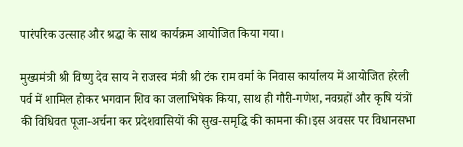पारंपरिक उत्साह और श्रद्धा के साथ कार्यक्रम आयोजित किया गया।

मुख्यमंत्री श्री विष्णु देव साय ने राजस्व मंत्री श्री टंक राम वर्मा के निवास कार्यालय में आयोजित हरेली पर्व में शामिल होकर भगवान शिव का जलाभिषेक किया, साथ ही गौरी-गणेश, नवग्रहों और कृषि यंत्रों की विधिवत पूजा-अर्चना कर प्रदेशवासियों की सुख-समृद्धि की कामना की।इस अवसर पर विधानसभा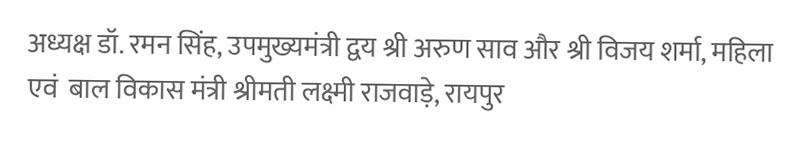अध्यक्ष डॉ. रमन सिंह, उपमुख्यमंत्री द्वय श्री अरुण साव और श्री विजय शर्मा, महिला एवं  बाल विकास मंत्री श्रीमती लक्ष्मी राजवाड़े, रायपुर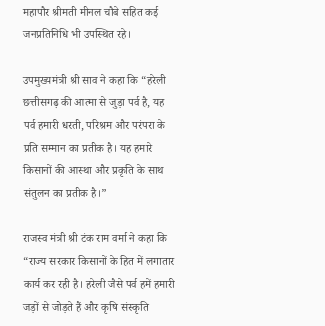महापौर श्रीमती मीनल चौबे सहित कई जनप्रतिनिधि भी उपस्थित रहे।

उपमुख्यमंत्री श्री साव ने कहा कि “हरेली छत्तीसगढ़ की आत्मा से जुड़ा पर्व है, यह पर्व हमारी धरती, परिश्रम और परंपरा के प्रति सम्मान का प्रतीक है। यह हमारे किसानों की आस्था और प्रकृति के साथ संतुलन का प्रतीक है।”

राजस्व मंत्री श्री टंक राम वर्मा ने कहा कि “राज्य सरकार किसानों के हित में लगातार कार्य कर रही है। हरेली जैसे पर्व हमें हमारी जड़ों से जोड़ते हैं और कृषि संस्कृति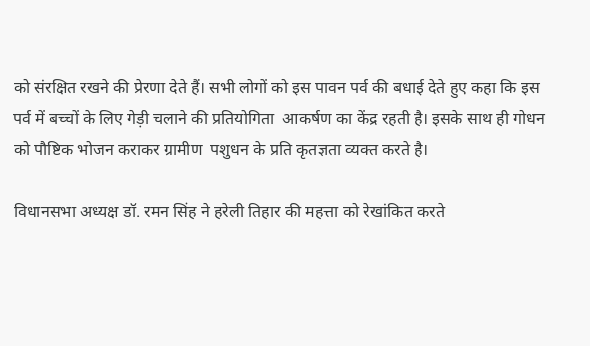को संरक्षित रखने की प्रेरणा देते हैं। सभी लोगों को इस पावन पर्व की बधाई देते हुए कहा कि इस पर्व में बच्चों के लिए गेड़ी चलाने की प्रतियोगिता  आकर्षण का केंद्र रहती है। इसके साथ ही गोधन को पौष्टिक भोजन कराकर ग्रामीण  पशुधन के प्रति कृतज्ञता व्यक्त करते है।

विधानसभा अध्यक्ष डॉ. रमन सिंह ने हरेली तिहार की महत्ता को रेखांकित करते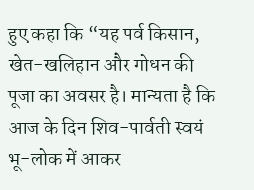हुए कहा कि “यह पर्व किसान, खेत-खलिहान और गोधन की पूजा का अवसर है। मान्यता है कि आज के दिन शिव-पार्वती स्वयं भू-लोक में आकर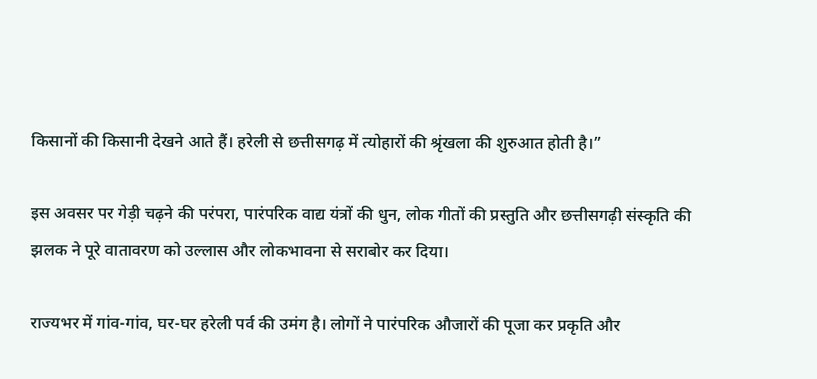किसानों की किसानी देखने आते हैं। हरेली से छत्तीसगढ़ में त्योहारों की श्रृंखला की शुरुआत होती है।”

इस अवसर पर गेड़ी चढ़ने की परंपरा, पारंपरिक वाद्य यंत्रों की धुन, लोक गीतों की प्रस्तुति और छत्तीसगढ़ी संस्कृति की झलक ने पूरे वातावरण को उल्लास और लोकभावना से सराबोर कर दिया।

राज्यभर में गांव-गांव, घर-घर हरेली पर्व की उमंग है। लोगों ने पारंपरिक औजारों की पूजा कर प्रकृति और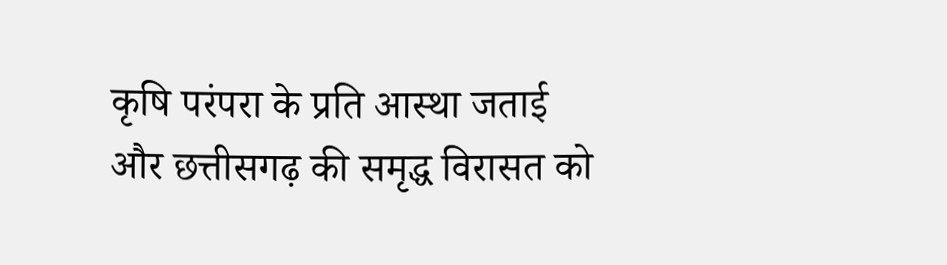कृषि परंपरा के प्रति आस्था जताई और छत्तीसगढ़ की समृद्ध विरासत को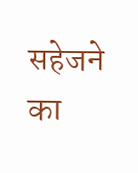सहेजने का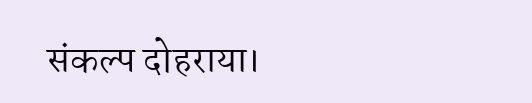संकल्प दोहराया।